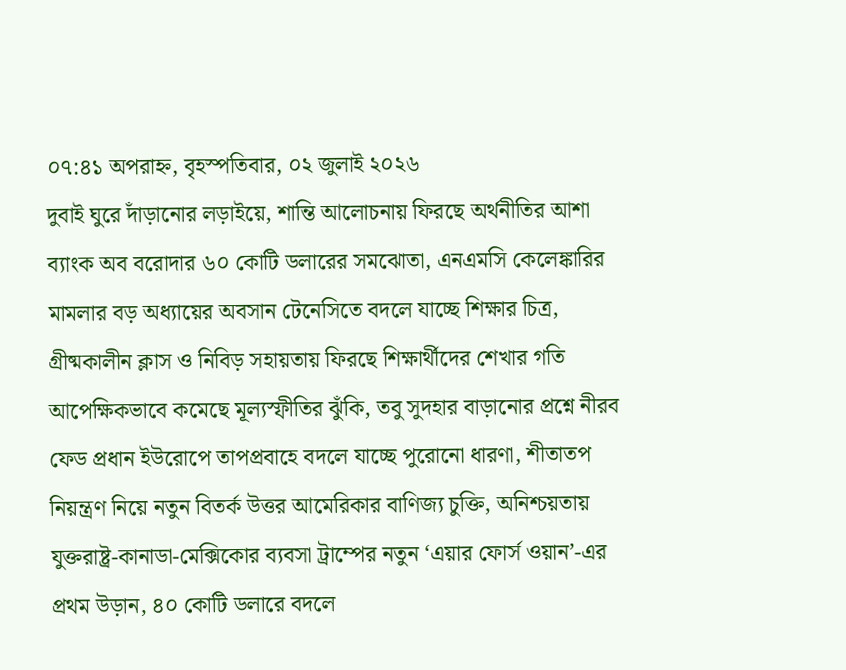০৭:৪১ অপরাহ্ন, বৃহস্পতিবার, ০২ জুলাই ২০২৬
দুবাই ঘুরে দাঁড়ানোর লড়াইয়ে, শান্তি আলোচনায় ফিরছে অর্থনীতির আশা ব্যাংক অব বরোদার ৬০ কোটি ডলারের সমঝোতা, এনএমসি কেলেঙ্কারির মামলার বড় অধ্যায়ের অবসান টেনেসিতে বদলে যাচ্ছে শিক্ষার চিত্র, গ্রীষ্মকালীন ক্লাস ও নিবিড় সহায়তায় ফিরছে শিক্ষার্থীদের শেখার গতি আপেক্ষিকভাবে কমেছে মূল্যস্ফীতির ঝুঁকি, তবু সুদহার বাড়ানোর প্রশ্নে নীরব ফেড প্রধান ইউরোপে তাপপ্রবাহে বদলে যাচ্ছে পুরোনো ধারণা, শীতাতপ নিয়ন্ত্রণ নিয়ে নতুন বিতর্ক উত্তর আমেরিকার বাণিজ্য চুক্তি, অনিশ্চয়তায় যুক্তরাষ্ট্র-কানাডা-মেক্সিকোর ব্যবসা ট্রাম্পের নতুন ‘এয়ার ফোর্স ওয়ান’-এর প্রথম উড়ান, ৪০ কোটি ডলারে বদলে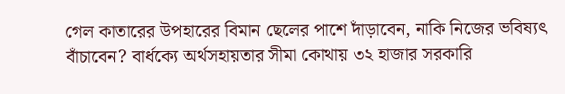গেল কাতারের উপহারের বিমান ছেলের পাশে দাঁড়াবেন, নাকি নিজের ভবিষ্যৎ বাঁচাবেন? বার্ধক্যে অর্থসহায়তার সীমা কোথায় ৩২ হাজার সরকারি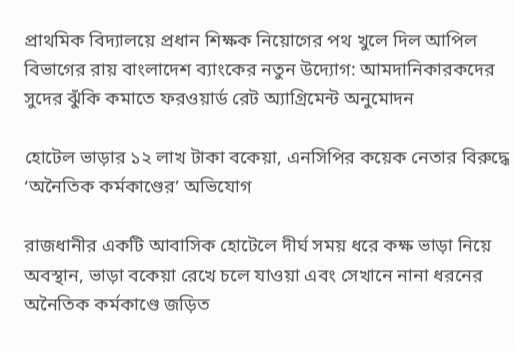প্রাথমিক বিদ্যালয়ে প্রধান শিক্ষক নিয়োগের পথ খুলে দিল আপিল বিভাগের রায় বাংলাদেশ ব্যাংকের নতুন উদ্যোগ: আমদানিকারকদের সুদের ঝুঁকি কমাতে ফরওয়ার্ড রেট অ্যাগ্রিমেন্ট অনুমোদন

হোটেল ভাড়ার ১২ লাখ টাকা বকেয়া, এনসিপির কয়েক নেতার বিরুদ্ধে ‘অনৈতিক কর্মকাণ্ডের’ অভিযোগ

রাজধানীর একটি আবাসিক হোটেলে দীর্ঘ সময় ধরে কক্ষ ভাড়া নিয়ে অবস্থান, ভাড়া বকেয়া রেখে চলে যাওয়া এবং সেখানে নানা ধরনের অনৈতিক কর্মকাণ্ডে জড়িত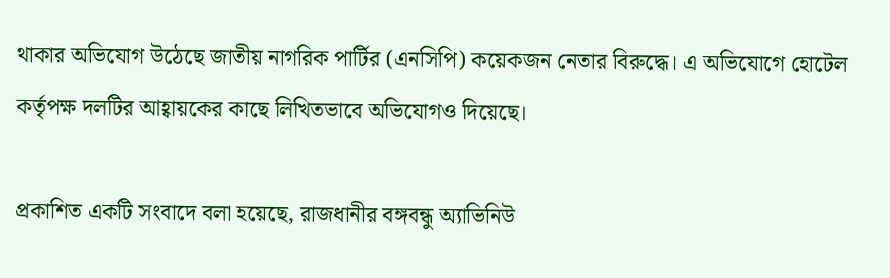থাকার অভিযোগ উঠেছে জাতীয় নাগরিক পার্টির (এনসিপি) কয়েকজন নেতার বিরুদ্ধে। এ অভিযোগে হোটেল কর্তৃপক্ষ দলটির আহ্বায়কের কাছে লিখিতভাবে অভিযোগও দিয়েছে।

প্রকাশিত একটি সংবাদে বলা হয়েছে, রাজধানীর বঙ্গবন্ধু অ্যাভিনিউ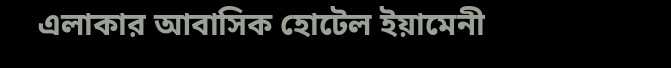এলাকার আবাসিক হোটেল ইয়ামেনী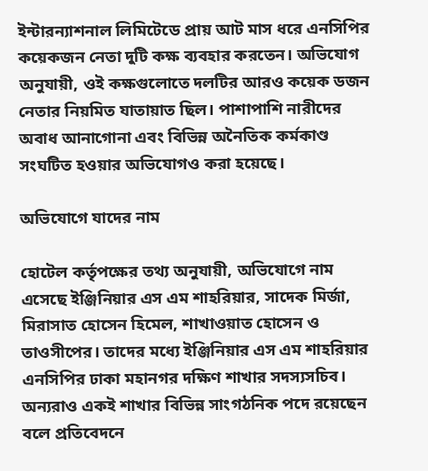ইন্টারন্যাশনাল লিমিটেডে প্রায় আট মাস ধরে এনসিপির কয়েকজন নেতা দুটি কক্ষ ব্যবহার করতেন। অভিযোগ অনুযায়ী, ওই কক্ষগুলোতে দলটির আরও কয়েক ডজন নেতার নিয়মিত যাতায়াত ছিল। পাশাপাশি নারীদের অবাধ আনাগোনা এবং বিভিন্ন অনৈতিক কর্মকাণ্ড সংঘটিত হওয়ার অভিযোগও করা হয়েছে।

অভিযোগে যাদের নাম

হোটেল কর্তৃপক্ষের তথ্য অনুযায়ী, অভিযোগে নাম এসেছে ইঞ্জিনিয়ার এস এম শাহরিয়ার, সাদেক মির্জা, মিরাসাত হোসেন হিমেল, শাখাওয়াত হোসেন ও তাওসীপের। তাদের মধ্যে ইঞ্জিনিয়ার এস এম শাহরিয়ার এনসিপির ঢাকা মহানগর দক্ষিণ শাখার সদস্যসচিব। অন্যরাও একই শাখার বিভিন্ন সাংগঠনিক পদে রয়েছেন বলে প্রতিবেদনে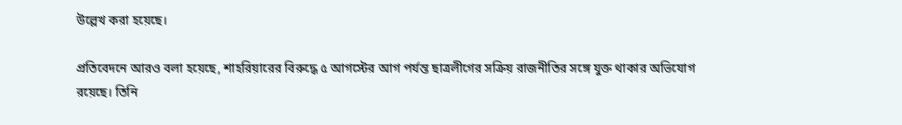উল্লেখ করা হয়েছে।

প্রতিবেদনে আরও বলা হয়েছে, শাহরিয়ারের বিরুদ্ধে ৫ আগস্টের আগ পর্যন্ত ছাত্রলীগের সক্রিয় রাজনীতির সঙ্গে যুক্ত থাকার অভিযোগ রয়েছে। তিনি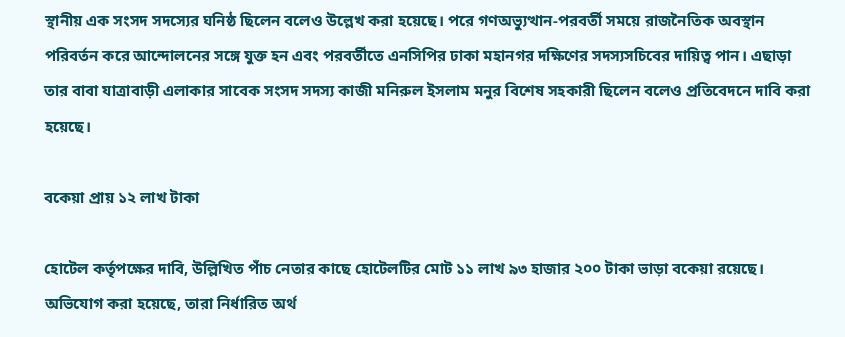স্থানীয় এক সংসদ সদস্যের ঘনিষ্ঠ ছিলেন বলেও উল্লেখ করা হয়েছে। পরে গণঅভ্যুত্থান-পরবর্তী সময়ে রাজনৈতিক অবস্থান পরিবর্তন করে আন্দোলনের সঙ্গে যুক্ত হন এবং পরবর্তীতে এনসিপির ঢাকা মহানগর দক্ষিণের সদস্যসচিবের দায়িত্ব পান। এছাড়া তার বাবা যাত্রাবাড়ী এলাকার সাবেক সংসদ সদস্য কাজী মনিরুল ইসলাম মনুর বিশেষ সহকারী ছিলেন বলেও প্রতিবেদনে দাবি করা হয়েছে।

বকেয়া প্রায় ১২ লাখ টাকা

হোটেল কর্তৃপক্ষের দাবি, উল্লিখিত পাঁচ নেতার কাছে হোটেলটির মোট ১১ লাখ ৯৩ হাজার ২০০ টাকা ভাড়া বকেয়া রয়েছে। অভিযোগ করা হয়েছে, তারা নির্ধারিত অর্থ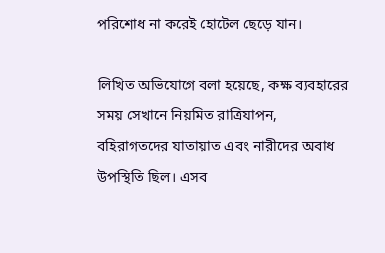পরিশোধ না করেই হোটেল ছেড়ে যান।

লিখিত অভিযোগে বলা হয়েছে, কক্ষ ব্যবহারের সময় সেখানে নিয়মিত রাত্রিযাপন, বহিরাগতদের যাতায়াত এবং নারীদের অবাধ উপস্থিতি ছিল। এসব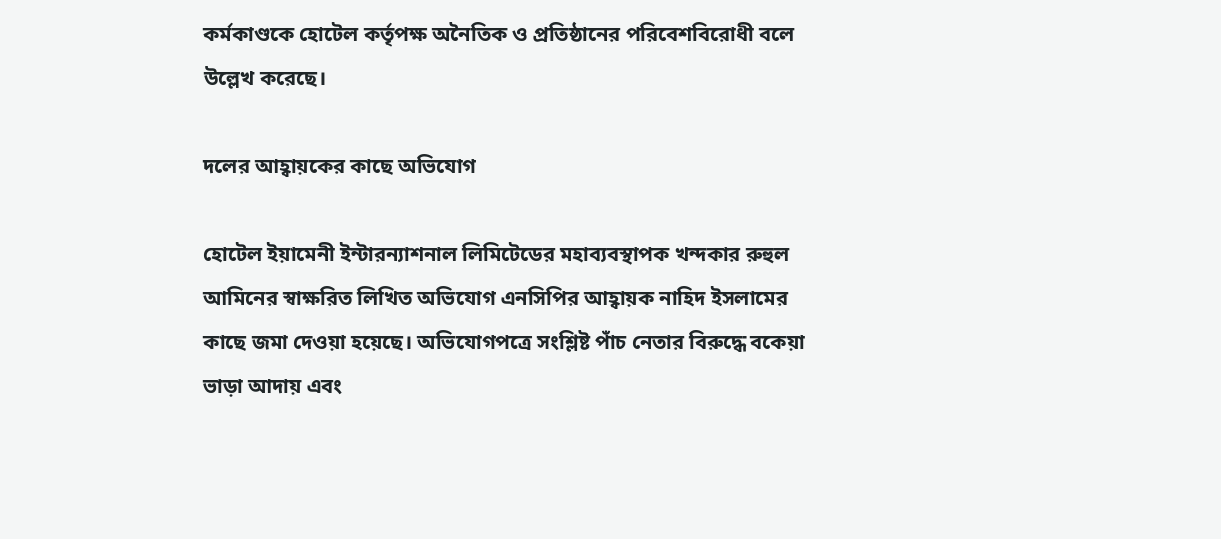কর্মকাণ্ডকে হোটেল কর্তৃপক্ষ অনৈতিক ও প্রতিষ্ঠানের পরিবেশবিরোধী বলে উল্লেখ করেছে।

দলের আহ্বায়কের কাছে অভিযোগ

হোটেল ইয়ামেনী ইন্টারন্যাশনাল লিমিটেডের মহাব্যবস্থাপক খন্দকার রুহুল আমিনের স্বাক্ষরিত লিখিত অভিযোগ এনসিপির আহ্বায়ক নাহিদ ইসলামের কাছে জমা দেওয়া হয়েছে। অভিযোগপত্রে সংশ্লিষ্ট পাঁচ নেতার বিরুদ্ধে বকেয়া ভাড়া আদায় এবং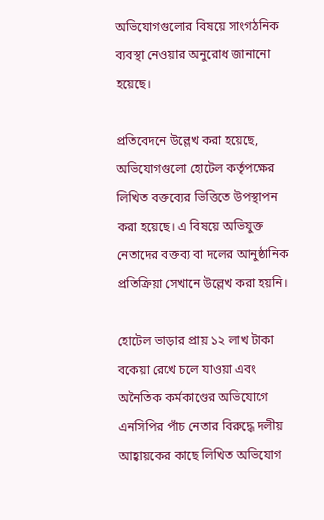অভিযোগগুলোর বিষয়ে সাংগঠনিক ব্যবস্থা নেওয়ার অনুরোধ জানানো হয়েছে।

প্রতিবেদনে উল্লেখ করা হয়েছে, অভিযোগগুলো হোটেল কর্তৃপক্ষের লিখিত বক্তব্যের ভিত্তিতে উপস্থাপন করা হয়েছে। এ বিষয়ে অভিযুক্ত নেতাদের বক্তব্য বা দলের আনুষ্ঠানিক প্রতিক্রিয়া সেখানে উল্লেখ করা হয়নি।

হোটেল ভাড়ার প্রায় ১২ লাখ টাকা বকেয়া রেখে চলে যাওয়া এবং অনৈতিক কর্মকাণ্ডের অভিযোগে এনসিপির পাঁচ নেতার বিরুদ্ধে দলীয় আহ্বায়কের কাছে লিখিত অভিযোগ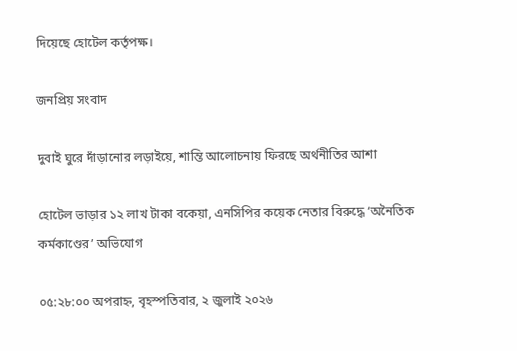দিয়েছে হোটেল কর্তৃপক্ষ।

জনপ্রিয় সংবাদ

দুবাই ঘুরে দাঁড়ানোর লড়াইয়ে, শান্তি আলোচনায় ফিরছে অর্থনীতির আশা

হোটেল ভাড়ার ১২ লাখ টাকা বকেয়া, এনসিপির কয়েক নেতার বিরুদ্ধে ‘অনৈতিক কর্মকাণ্ডের’ অভিযোগ

০৫:২৮:০০ অপরাহ্ন, বৃহস্পতিবার, ২ জুলাই ২০২৬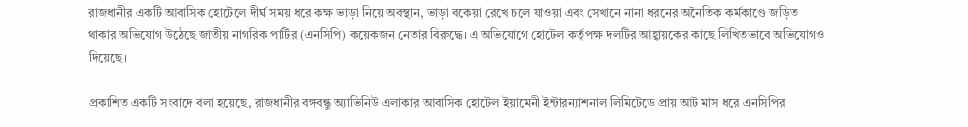রাজধানীর একটি আবাসিক হোটেলে দীর্ঘ সময় ধরে কক্ষ ভাড়া নিয়ে অবস্থান, ভাড়া বকেয়া রেখে চলে যাওয়া এবং সেখানে নানা ধরনের অনৈতিক কর্মকাণ্ডে জড়িত থাকার অভিযোগ উঠেছে জাতীয় নাগরিক পার্টির (এনসিপি) কয়েকজন নেতার বিরুদ্ধে। এ অভিযোগে হোটেল কর্তৃপক্ষ দলটির আহ্বায়কের কাছে লিখিতভাবে অভিযোগও দিয়েছে।

প্রকাশিত একটি সংবাদে বলা হয়েছে, রাজধানীর বঙ্গবন্ধু অ্যাভিনিউ এলাকার আবাসিক হোটেল ইয়ামেনী ইন্টারন্যাশনাল লিমিটেডে প্রায় আট মাস ধরে এনসিপির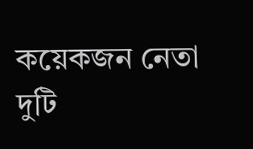কয়েকজন নেতা দুটি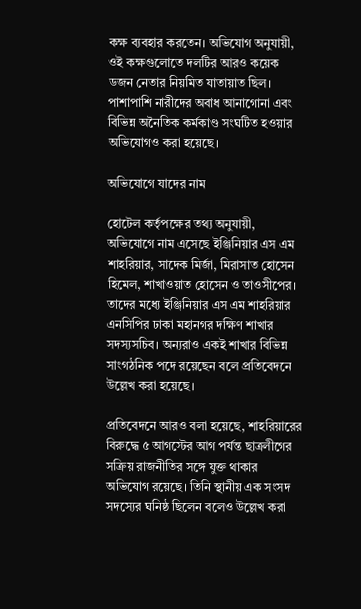কক্ষ ব্যবহার করতেন। অভিযোগ অনুযায়ী, ওই কক্ষগুলোতে দলটির আরও কয়েক ডজন নেতার নিয়মিত যাতায়াত ছিল। পাশাপাশি নারীদের অবাধ আনাগোনা এবং বিভিন্ন অনৈতিক কর্মকাণ্ড সংঘটিত হওয়ার অভিযোগও করা হয়েছে।

অভিযোগে যাদের নাম

হোটেল কর্তৃপক্ষের তথ্য অনুযায়ী, অভিযোগে নাম এসেছে ইঞ্জিনিয়ার এস এম শাহরিয়ার, সাদেক মির্জা, মিরাসাত হোসেন হিমেল, শাখাওয়াত হোসেন ও তাওসীপের। তাদের মধ্যে ইঞ্জিনিয়ার এস এম শাহরিয়ার এনসিপির ঢাকা মহানগর দক্ষিণ শাখার সদস্যসচিব। অন্যরাও একই শাখার বিভিন্ন সাংগঠনিক পদে রয়েছেন বলে প্রতিবেদনে উল্লেখ করা হয়েছে।

প্রতিবেদনে আরও বলা হয়েছে, শাহরিয়ারের বিরুদ্ধে ৫ আগস্টের আগ পর্যন্ত ছাত্রলীগের সক্রিয় রাজনীতির সঙ্গে যুক্ত থাকার অভিযোগ রয়েছে। তিনি স্থানীয় এক সংসদ সদস্যের ঘনিষ্ঠ ছিলেন বলেও উল্লেখ করা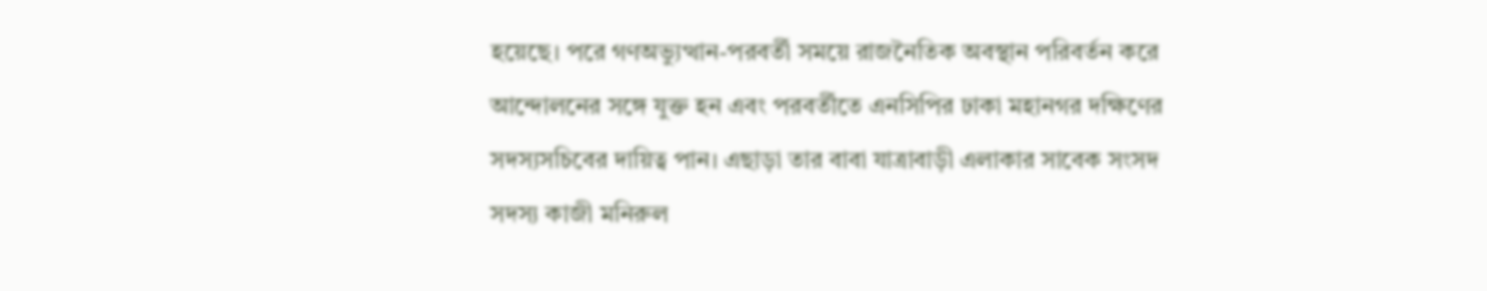হয়েছে। পরে গণঅভ্যুত্থান-পরবর্তী সময়ে রাজনৈতিক অবস্থান পরিবর্তন করে আন্দোলনের সঙ্গে যুক্ত হন এবং পরবর্তীতে এনসিপির ঢাকা মহানগর দক্ষিণের সদস্যসচিবের দায়িত্ব পান। এছাড়া তার বাবা যাত্রাবাড়ী এলাকার সাবেক সংসদ সদস্য কাজী মনিরুল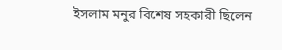ইসলাম মনুর বিশেষ সহকারী ছিলেন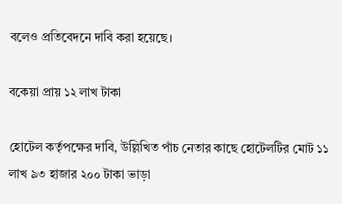বলেও প্রতিবেদনে দাবি করা হয়েছে।

বকেয়া প্রায় ১২ লাখ টাকা

হোটেল কর্তৃপক্ষের দাবি, উল্লিখিত পাঁচ নেতার কাছে হোটেলটির মোট ১১ লাখ ৯৩ হাজার ২০০ টাকা ভাড়া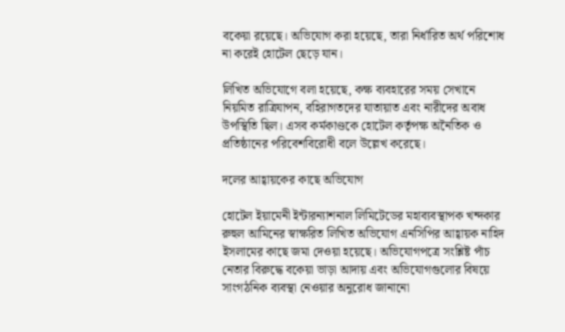বকেয়া রয়েছে। অভিযোগ করা হয়েছে, তারা নির্ধারিত অর্থ পরিশোধ না করেই হোটেল ছেড়ে যান।

লিখিত অভিযোগে বলা হয়েছে, কক্ষ ব্যবহারের সময় সেখানে নিয়মিত রাত্রিযাপন, বহিরাগতদের যাতায়াত এবং নারীদের অবাধ উপস্থিতি ছিল। এসব কর্মকাণ্ডকে হোটেল কর্তৃপক্ষ অনৈতিক ও প্রতিষ্ঠানের পরিবেশবিরোধী বলে উল্লেখ করেছে।

দলের আহ্বায়কের কাছে অভিযোগ

হোটেল ইয়ামেনী ইন্টারন্যাশনাল লিমিটেডের মহাব্যবস্থাপক খন্দকার রুহুল আমিনের স্বাক্ষরিত লিখিত অভিযোগ এনসিপির আহ্বায়ক নাহিদ ইসলামের কাছে জমা দেওয়া হয়েছে। অভিযোগপত্রে সংশ্লিষ্ট পাঁচ নেতার বিরুদ্ধে বকেয়া ভাড়া আদায় এবং অভিযোগগুলোর বিষয়ে সাংগঠনিক ব্যবস্থা নেওয়ার অনুরোধ জানানো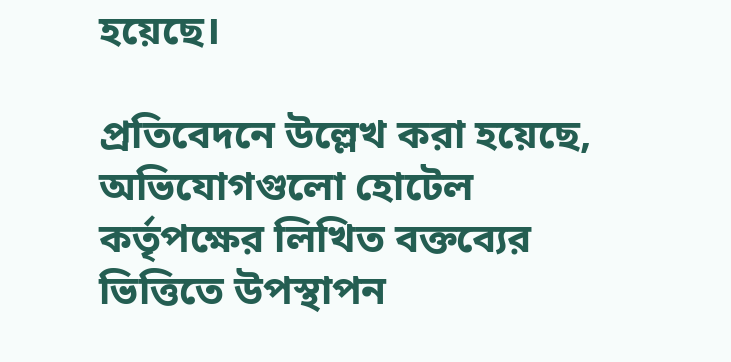হয়েছে।

প্রতিবেদনে উল্লেখ করা হয়েছে, অভিযোগগুলো হোটেল কর্তৃপক্ষের লিখিত বক্তব্যের ভিত্তিতে উপস্থাপন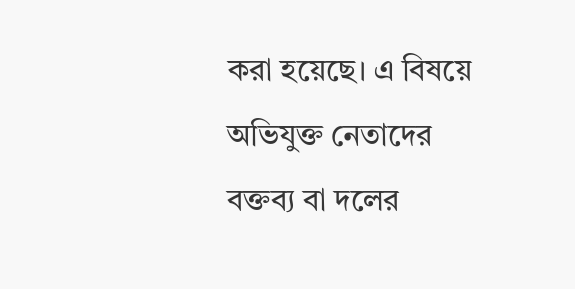করা হয়েছে। এ বিষয়ে অভিযুক্ত নেতাদের বক্তব্য বা দলের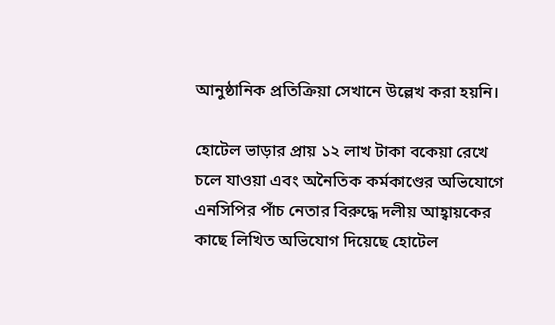আনুষ্ঠানিক প্রতিক্রিয়া সেখানে উল্লেখ করা হয়নি।

হোটেল ভাড়ার প্রায় ১২ লাখ টাকা বকেয়া রেখে চলে যাওয়া এবং অনৈতিক কর্মকাণ্ডের অভিযোগে এনসিপির পাঁচ নেতার বিরুদ্ধে দলীয় আহ্বায়কের কাছে লিখিত অভিযোগ দিয়েছে হোটেল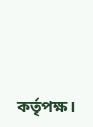কর্তৃপক্ষ।